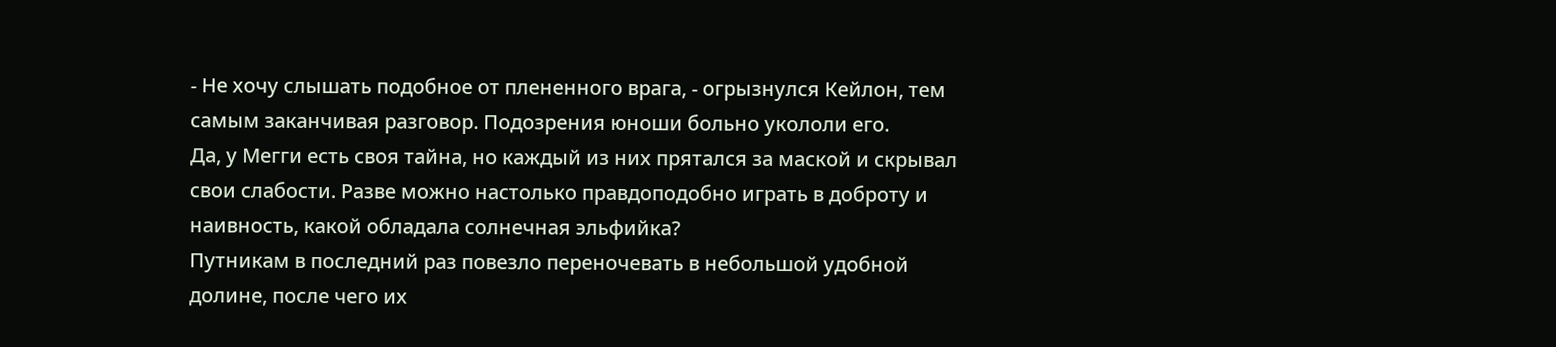- Не хочу слышать подобное от плененного врага, - огрызнулся Кейлон, тем самым заканчивая разговор. Подозрения юноши больно укололи его.
Да, у Мегги есть своя тайна, но каждый из них прятался за маской и скрывал свои слабости. Разве можно настолько правдоподобно играть в доброту и наивность, какой обладала солнечная эльфийка?
Путникам в последний раз повезло переночевать в небольшой удобной долине, после чего их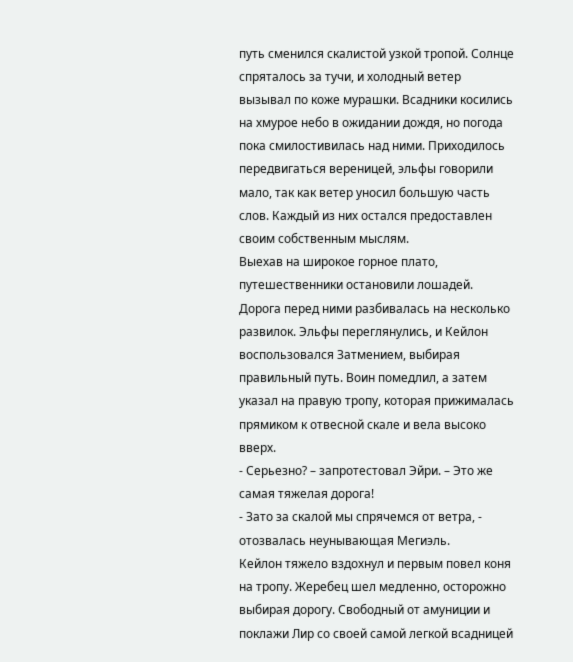путь сменился скалистой узкой тропой. Солнце спряталось за тучи, и холодный ветер вызывал по коже мурашки. Всадники косились на хмурое небо в ожидании дождя, но погода пока смилостивилась над ними. Приходилось передвигаться вереницей, эльфы говорили мало, так как ветер уносил большую часть слов. Каждый из них остался предоставлен своим собственным мыслям.
Выехав на широкое горное плато, путешественники остановили лошадей. Дорога перед ними разбивалась на несколько развилок. Эльфы переглянулись, и Кейлон воспользовался Затмением, выбирая правильный путь. Воин помедлил, а затем указал на правую тропу, которая прижималась прямиком к отвесной скале и вела высоко вверх.
- Серьезно? – запротестовал Эйри. – Это же самая тяжелая дорога!
- Зато за скалой мы спрячемся от ветра, - отозвалась неунывающая Мегиэль.
Кейлон тяжело вздохнул и первым повел коня на тропу. Жеребец шел медленно, осторожно выбирая дорогу. Свободный от амуниции и поклажи Лир со своей самой легкой всадницей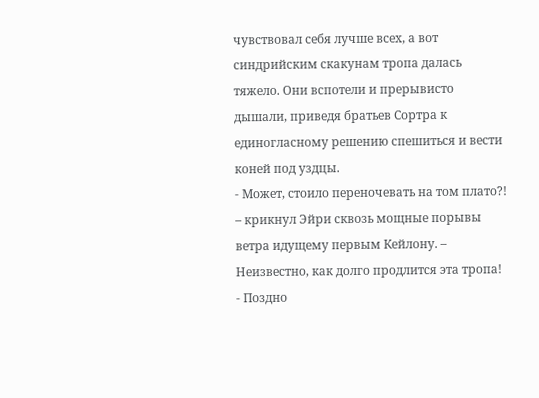чувствовал себя лучше всех, а вот синдрийским скакунам тропа далась тяжело. Они вспотели и прерывисто дышали, приведя братьев Сортра к единогласному решению спешиться и вести коней под уздцы.
- Может, стоило переночевать на том плато?! – крикнул Эйри сквозь мощные порывы ветра идущему первым Кейлону. – Неизвестно, как долго продлится эта тропа!
- Поздно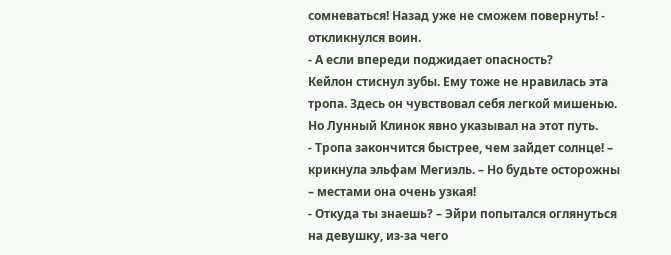сомневаться! Назад уже не сможем повернуть! - откликнулся воин.
- А если впереди поджидает опасность?
Кейлон стиснул зубы. Ему тоже не нравилась эта тропа. Здесь он чувствовал себя легкой мишенью. Но Лунный Клинок явно указывал на этот путь.
- Тропа закончится быстрее, чем зайдет солнце! – крикнула эльфам Мегиэль. – Но будьте осторожны – местами она очень узкая!
- Откуда ты знаешь? – Эйри попытался оглянуться на девушку, из-за чего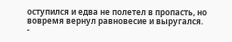оступился и едва не полетел в пропасть, но вовремя вернул равновесие и выругался.
-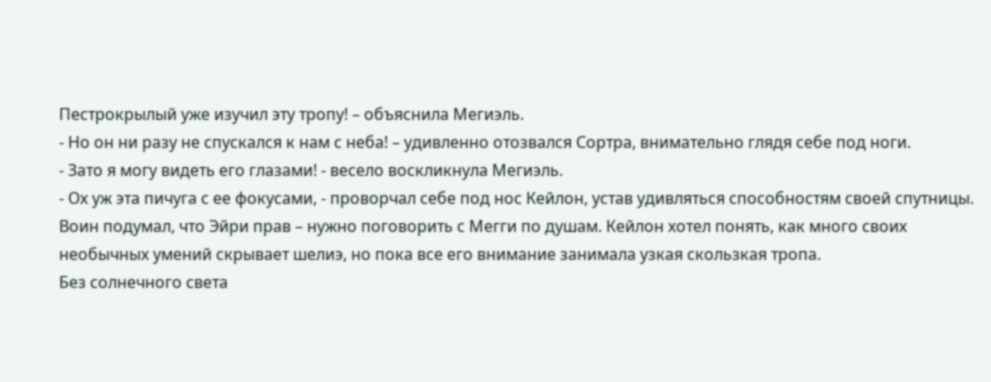Пестрокрылый уже изучил эту тропу! – объяснила Мегиэль.
- Но он ни разу не спускался к нам с неба! – удивленно отозвался Сортра, внимательно глядя себе под ноги.
- Зато я могу видеть его глазами! - весело воскликнула Мегиэль.
- Ох уж эта пичуга с ее фокусами, - проворчал себе под нос Кейлон, устав удивляться способностям своей спутницы. Воин подумал, что Эйри прав – нужно поговорить с Мегги по душам. Кейлон хотел понять, как много своих необычных умений скрывает шелиэ, но пока все его внимание занимала узкая скользкая тропа.
Без солнечного света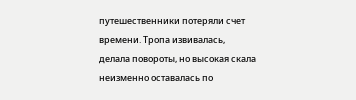путешественники потеряли счет времени. Тропа извивалась, делала повороты, но высокая скала неизменно оставалась по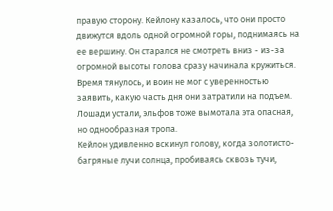правую сторону. Кейлону казалось, что они просто движутся вдоль одной огромной горы, поднимаясь на ее вершину. Он старался не смотреть вниз - из-за огромной высоты голова сразу начинала кружиться. Время тянулось, и воин не мог с уверенностью заявить, какую часть дня они затратили на подъем. Лошади устали, эльфов тоже вымотала эта опасная, но однообразная тропа.
Кейлон удивленно вскинул голову, когда золотисто-багряные лучи солнца, пробиваясь сквозь тучи,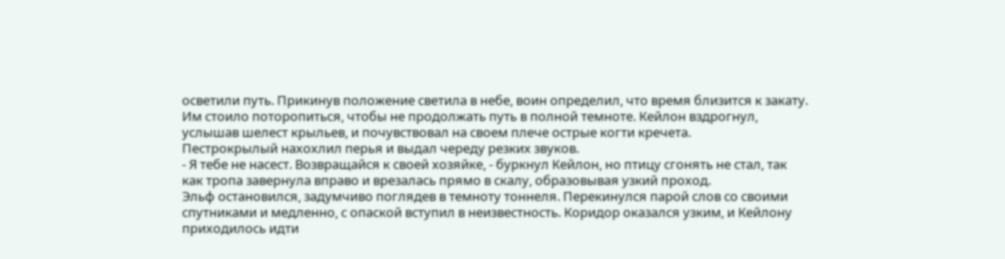осветили путь. Прикинув положение светила в небе, воин определил, что время близится к закату. Им стоило поторопиться, чтобы не продолжать путь в полной темноте. Кейлон вздрогнул, услышав шелест крыльев, и почувствовал на своем плече острые когти кречета.
Пестрокрылый нахохлил перья и выдал череду резких звуков.
- Я тебе не насест. Возвращайся к своей хозяйке, - буркнул Кейлон, но птицу сгонять не стал, так как тропа завернула вправо и врезалась прямо в скалу, образовывая узкий проход.
Эльф остановился, задумчиво поглядев в темноту тоннеля. Перекинулся парой слов со своими спутниками и медленно, с опаской вступил в неизвестность. Коридор оказался узким, и Кейлону приходилось идти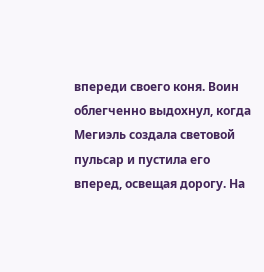впереди своего коня. Воин облегченно выдохнул, когда Мегиэль создала световой пульсар и пустила его вперед, освещая дорогу. На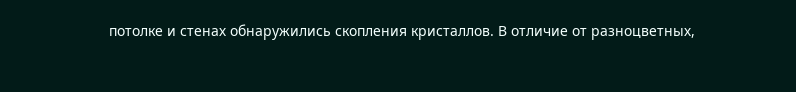потолке и стенах обнаружились скопления кристаллов. В отличие от разноцветных,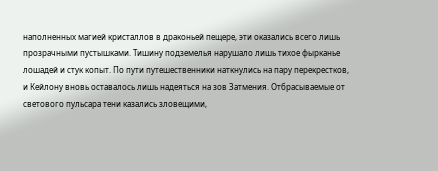наполненных магией кристаллов в драконьей пещере, эти оказались всего лишь прозрачными пустышками. Тишину подземелья нарушало лишь тихое фырканье лошадей и стук копыт. По пути путешественники наткнулись на пару перекрестков, и Кейлону вновь оставалось лишь надеяться на зов Затмения. Отбрасываемые от светового пульсара тени казались зловещими,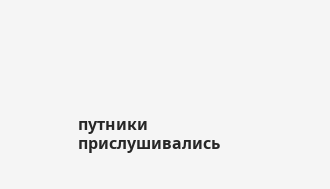путники прислушивались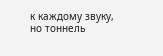к каждому звуку, но тоннель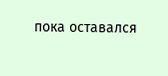пока оставался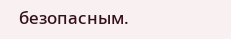безопасным.